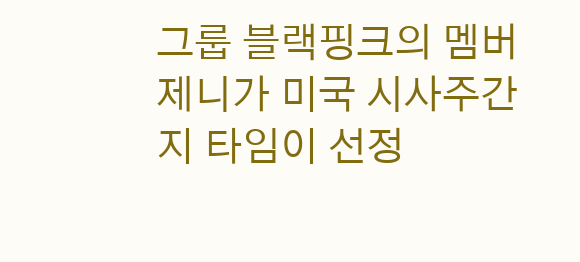그룹 블랙핑크의 멤버 제니가 미국 시사주간지 타임이 선정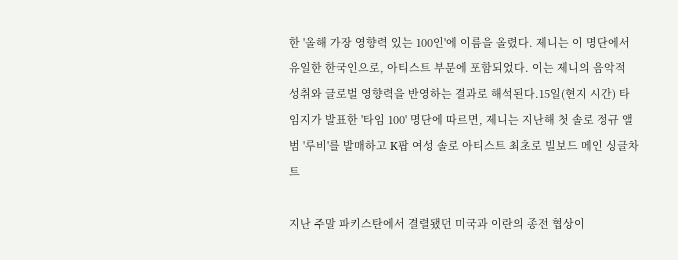한 '올해 가장 영향력 있는 100인'에 이름을 올렸다. 제니는 이 명단에서 유일한 한국인으로, 아티스트 부문에 포함되었다. 이는 제니의 음악적 성취와 글로벌 영향력을 반영하는 결과로 해석된다.15일(현지 시간) 타임지가 발표한 '타임 100' 명단에 따르면, 제니는 지난해 첫 솔로 정규 앨범 '루비'를 발매하고 K팝 여성 솔로 아티스트 최초로 빌보드 메인 싱글차트

지난 주말 파키스탄에서 결렬됐던 미국과 이란의 종전 협상이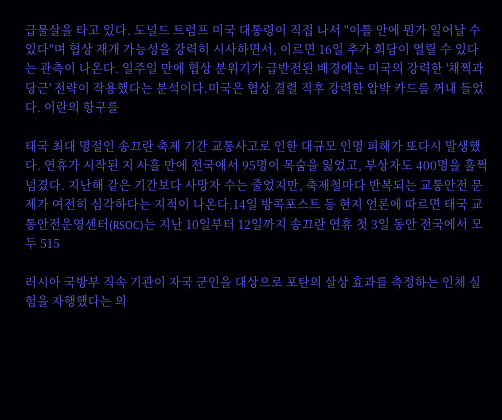급물살을 타고 있다. 도널드 트럼프 미국 대통령이 직접 나서 "이틀 안에 뭔가 일어날 수 있다"며 협상 재개 가능성을 강력히 시사하면서, 이르면 16일 추가 회담이 열릴 수 있다는 관측이 나온다. 일주일 만에 협상 분위기가 급반전된 배경에는 미국의 강력한 '채찍과 당근' 전략이 작용했다는 분석이다.미국은 협상 결렬 직후 강력한 압박 카드를 꺼내 들었다. 이란의 항구를

태국 최대 명절인 송끄란 축제 기간 교통사고로 인한 대규모 인명 피해가 또다시 발생했다. 연휴가 시작된 지 사흘 만에 전국에서 95명이 목숨을 잃었고, 부상자도 400명을 훌쩍 넘겼다. 지난해 같은 기간보다 사망자 수는 줄었지만, 축제철마다 반복되는 교통안전 문제가 여전히 심각하다는 지적이 나온다.14일 방콕포스트 등 현지 언론에 따르면 태국 교통안전운영센터(RSOC)는 지난 10일부터 12일까지 송끄란 연휴 첫 3일 동안 전국에서 모두 515

러시아 국방부 직속 기관이 자국 군인을 대상으로 포탄의 살상 효과를 측정하는 인체 실험을 자행했다는 의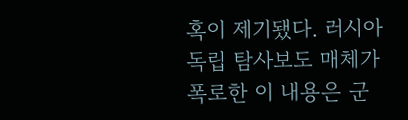혹이 제기됐다. 러시아 독립 탐사보도 매체가 폭로한 이 내용은 군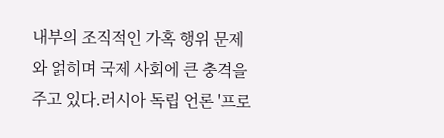내부의 조직적인 가혹 행위 문제와 얽히며 국제 사회에 큰 충격을 주고 있다.러시아 독립 언론 '프로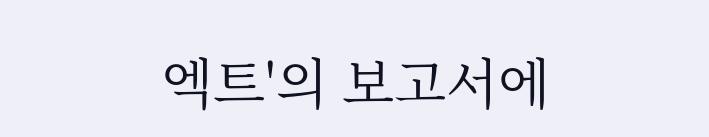엑트'의 보고서에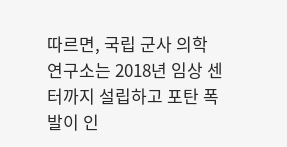따르면, 국립 군사 의학 연구소는 2018년 임상 센터까지 설립하고 포탄 폭발이 인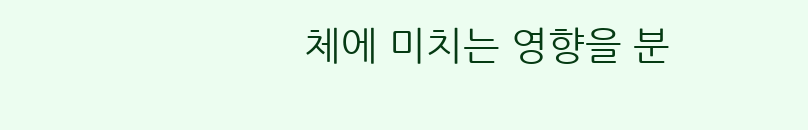체에 미치는 영향을 분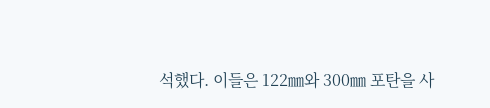석했다. 이들은 122㎜와 300㎜ 포탄을 사